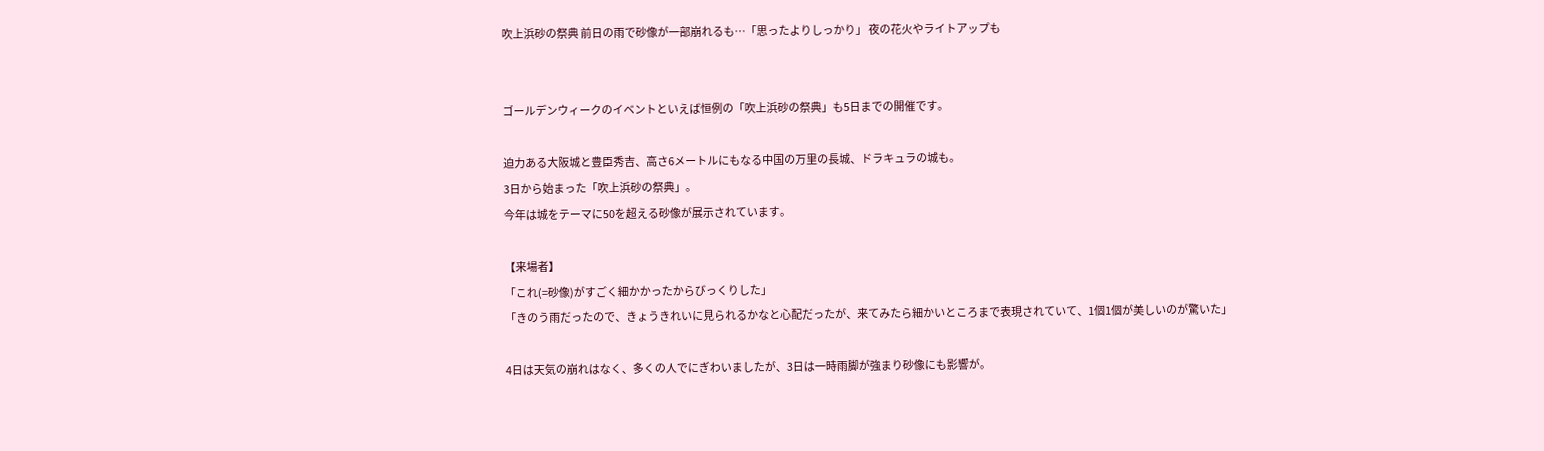吹上浜砂の祭典 前日の雨で砂像が一部崩れるも…「思ったよりしっかり」 夜の花火やライトアップも


ゴールデンウィークのイベントといえば恒例の「吹上浜砂の祭典」も5日までの開催です。

迫力ある大阪城と豊臣秀吉、高さ6メートルにもなる中国の万里の長城、ドラキュラの城も。
3日から始まった「吹上浜砂の祭典」。
今年は城をテーマに50を超える砂像が展示されています。

【来場者】
「これ(=砂像)がすごく細かかったからびっくりした」
「きのう雨だったので、きょうきれいに見られるかなと心配だったが、来てみたら細かいところまで表現されていて、1個1個が美しいのが驚いた」

4日は天気の崩れはなく、多くの人でにぎわいましたが、3日は一時雨脚が強まり砂像にも影響が。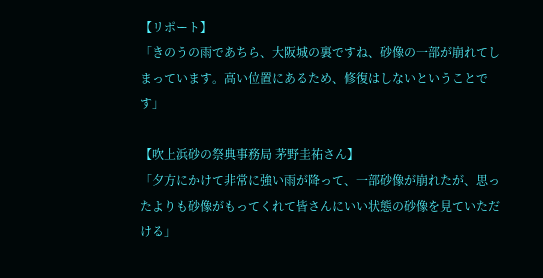【リポート】
「きのうの雨であちら、大阪城の裏ですね、砂像の一部が崩れてしまっています。高い位置にあるため、修復はしないということです」

【吹上浜砂の祭典事務局 茅野圭祐さん】
「夕方にかけて非常に強い雨が降って、一部砂像が崩れたが、思ったよりも砂像がもってくれて皆さんにいい状態の砂像を見ていただける」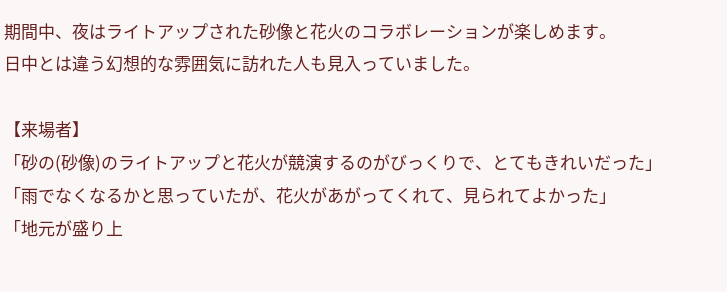期間中、夜はライトアップされた砂像と花火のコラボレーションが楽しめます。
日中とは違う幻想的な雰囲気に訪れた人も見入っていました。

【来場者】
「砂の(砂像)のライトアップと花火が競演するのがびっくりで、とてもきれいだった」
「雨でなくなるかと思っていたが、花火があがってくれて、見られてよかった」
「地元が盛り上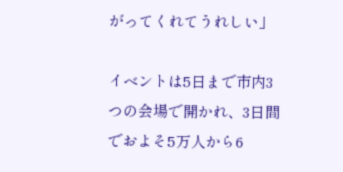がってくれてうれしい」

イベントは5日まで市内3つの会場で開かれ、3日間でおよそ5万人から6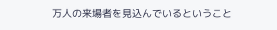万人の来場者を見込んでいるということ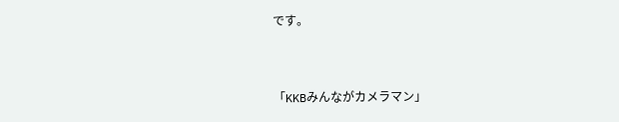です。


「KKBみんながカメラマン」